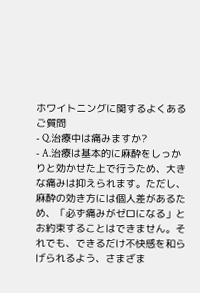ホワイトニングに関するよくあるご質問
- Q.治療中は痛みますか?
- A.治療は基本的に麻酔をしっかりと効かせた上で行うため、大きな痛みは抑えられます。ただし、麻酔の効き方には個人差があるため、「必ず痛みがゼロになる」とお約束することはできません。それでも、できるだけ不快感を和らげられるよう、さまざま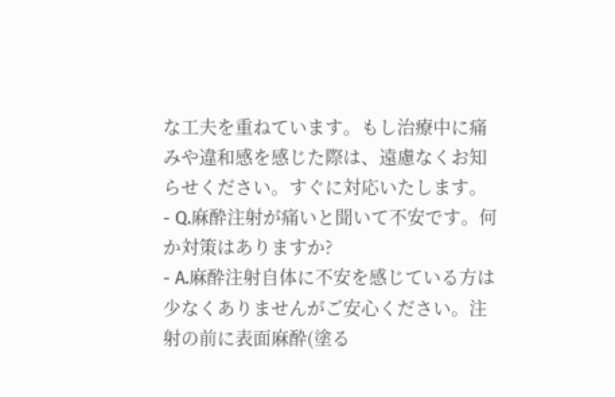な工夫を重ねています。もし治療中に痛みや違和感を感じた際は、遠慮なくお知らせください。すぐに対応いたします。
- Q.麻酔注射が痛いと聞いて不安です。何か対策はありますか?
- A.麻酔注射自体に不安を感じている方は少なくありませんがご安心ください。注射の前に表面麻酔(塗る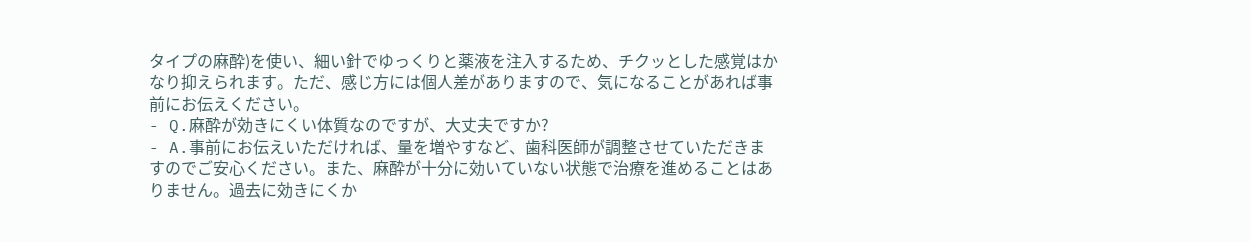タイプの麻酔)を使い、細い針でゆっくりと薬液を注入するため、チクッとした感覚はかなり抑えられます。ただ、感じ方には個人差がありますので、気になることがあれば事前にお伝えください。
- Q.麻酔が効きにくい体質なのですが、大丈夫ですか?
- A.事前にお伝えいただければ、量を増やすなど、歯科医師が調整させていただきますのでご安心ください。また、麻酔が十分に効いていない状態で治療を進めることはありません。過去に効きにくか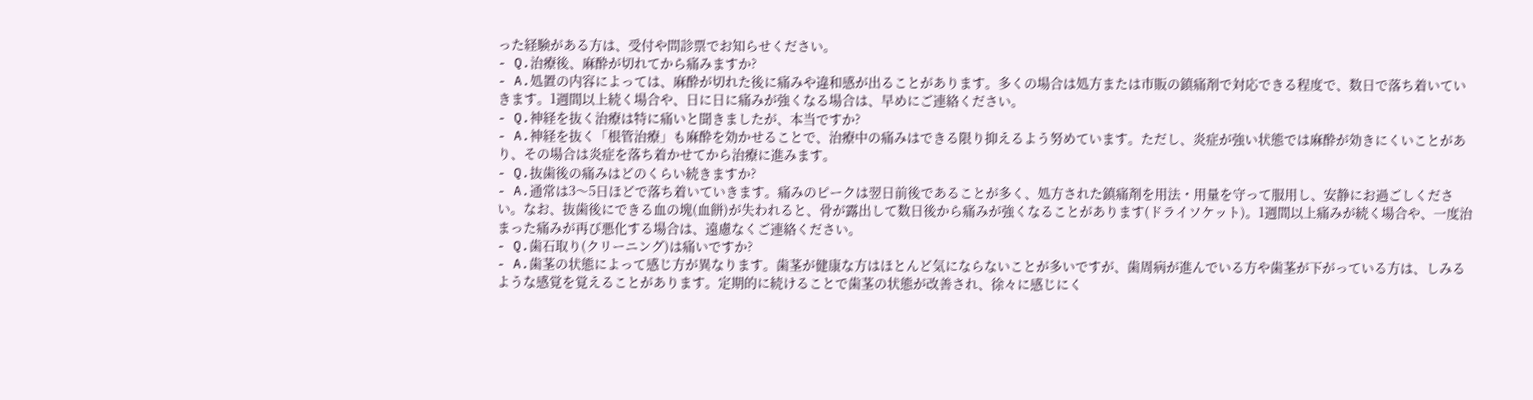った経験がある方は、受付や問診票でお知らせください。
- Q.治療後、麻酔が切れてから痛みますか?
- A.処置の内容によっては、麻酔が切れた後に痛みや違和感が出ることがあります。多くの場合は処方または市販の鎮痛剤で対応できる程度で、数日で落ち着いていきます。1週間以上続く場合や、日に日に痛みが強くなる場合は、早めにご連絡ください。
- Q.神経を抜く治療は特に痛いと聞きましたが、本当ですか?
- A.神経を抜く「根管治療」も麻酔を効かせることで、治療中の痛みはできる限り抑えるよう努めています。ただし、炎症が強い状態では麻酔が効きにくいことがあり、その場合は炎症を落ち着かせてから治療に進みます。
- Q.抜歯後の痛みはどのくらい続きますか?
- A.通常は3〜5日ほどで落ち着いていきます。痛みのピークは翌日前後であることが多く、処方された鎮痛剤を用法・用量を守って服用し、安静にお過ごしください。なお、抜歯後にできる血の塊(血餅)が失われると、骨が露出して数日後から痛みが強くなることがあります(ドライソケット)。1週間以上痛みが続く場合や、一度治まった痛みが再び悪化する場合は、遠慮なくご連絡ください。
- Q.歯石取り(クリーニング)は痛いですか?
- A.歯茎の状態によって感じ方が異なります。歯茎が健康な方はほとんど気にならないことが多いですが、歯周病が進んでいる方や歯茎が下がっている方は、しみるような感覚を覚えることがあります。定期的に続けることで歯茎の状態が改善され、徐々に感じにく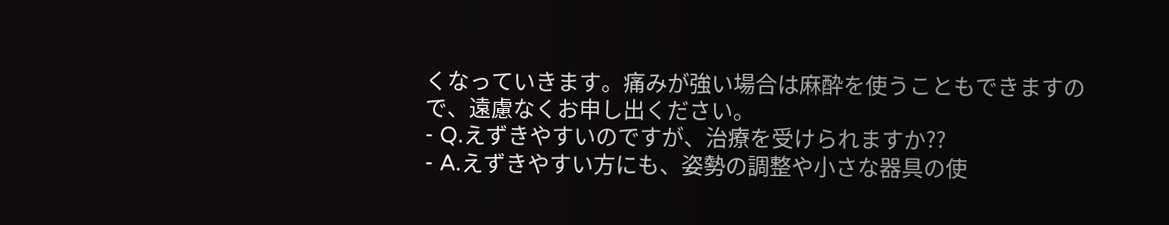くなっていきます。痛みが強い場合は麻酔を使うこともできますので、遠慮なくお申し出ください。
- Q.えずきやすいのですが、治療を受けられますか??
- A.えずきやすい方にも、姿勢の調整や小さな器具の使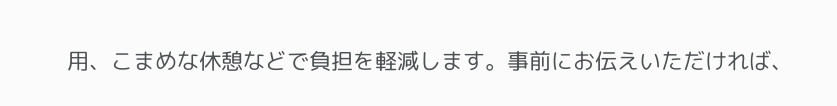用、こまめな休憩などで負担を軽減します。事前にお伝えいただければ、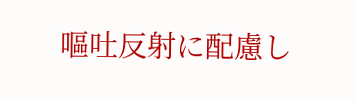嘔吐反射に配慮し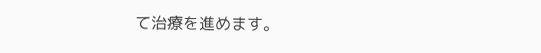て治療を進めます。